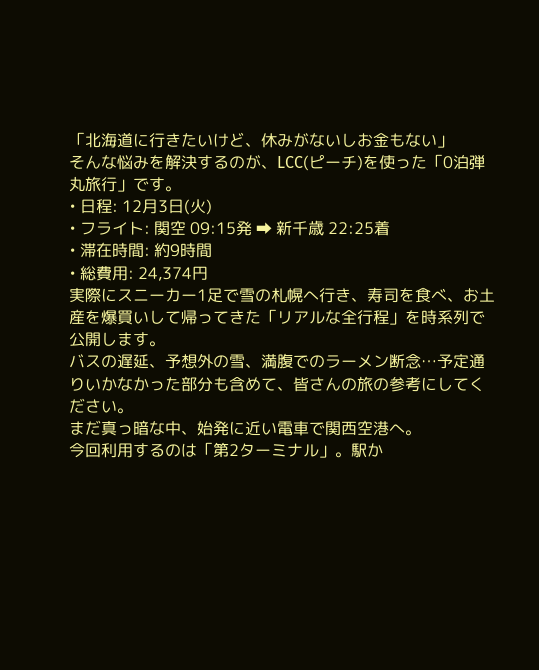「北海道に行きたいけど、休みがないしお金もない」
そんな悩みを解決するのが、LCC(ピーチ)を使った「0泊弾丸旅行」です。
• 日程: 12月3日(火)
• フライト: 関空 09:15発 ➡ 新千歳 22:25着
• 滞在時間: 約9時間
• 総費用: 24,374円
実際にスニーカー1足で雪の札幌へ行き、寿司を食べ、お土産を爆買いして帰ってきた「リアルな全行程」を時系列で公開します。
バスの遅延、予想外の雪、満腹でのラーメン断念…予定通りいかなかった部分も含めて、皆さんの旅の参考にしてください。
まだ真っ暗な中、始発に近い電車で関西空港へ。
今回利用するのは「第2ターミナル」。駅か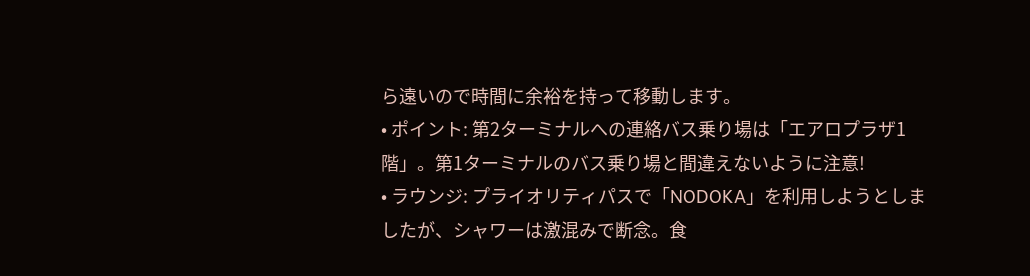ら遠いので時間に余裕を持って移動します。
• ポイント: 第2ターミナルへの連絡バス乗り場は「エアロプラザ1階」。第1ターミナルのバス乗り場と間違えないように注意!
• ラウンジ: プライオリティパスで「NODOKA」を利用しようとしましたが、シャワーは激混みで断念。食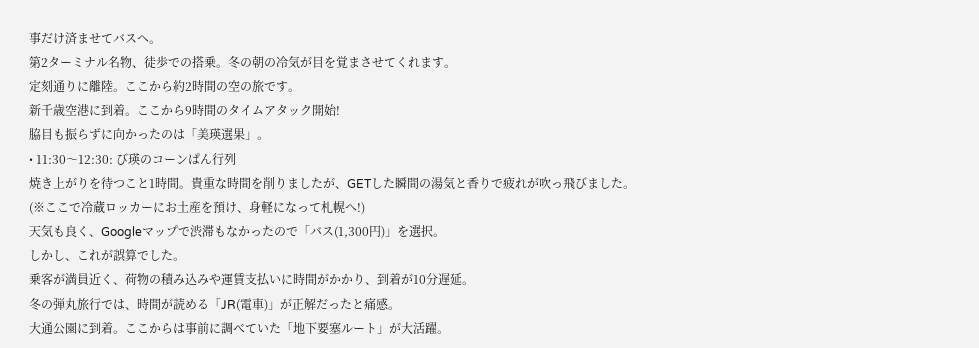事だけ済ませてバスへ。
第2ターミナル名物、徒歩での搭乗。冬の朝の冷気が目を覚まさせてくれます。
定刻通りに離陸。ここから約2時間の空の旅です。
新千歳空港に到着。ここから9時間のタイムアタック開始!
脇目も振らずに向かったのは「美瑛選果」。
• 11:30〜12:30: び瑛のコーンぱん行列
焼き上がりを待つこと1時間。貴重な時間を削りましたが、GETした瞬間の湯気と香りで疲れが吹っ飛びました。
(※ここで冷蔵ロッカーにお土産を預け、身軽になって札幌へ!)
天気も良く、Googleマップで渋滞もなかったので「バス(1,300円)」を選択。
しかし、これが誤算でした。
乗客が満員近く、荷物の積み込みや運賃支払いに時間がかかり、到着が10分遅延。
冬の弾丸旅行では、時間が読める「JR(電車)」が正解だったと痛感。
大通公園に到着。ここからは事前に調べていた「地下要塞ルート」が大活躍。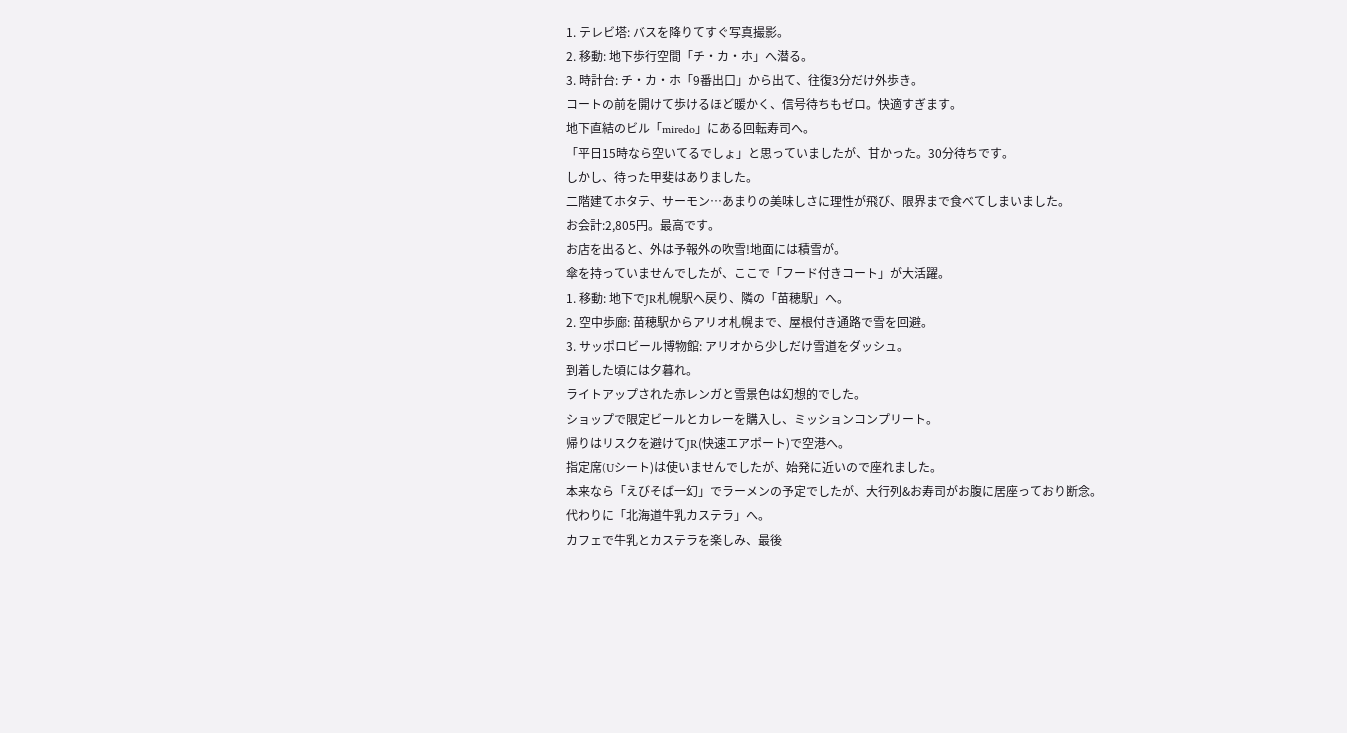1. テレビ塔: バスを降りてすぐ写真撮影。
2. 移動: 地下歩行空間「チ・カ・ホ」へ潜る。
3. 時計台: チ・カ・ホ「9番出口」から出て、往復3分だけ外歩き。
コートの前を開けて歩けるほど暖かく、信号待ちもゼロ。快適すぎます。
地下直結のビル「miredo」にある回転寿司へ。
「平日15時なら空いてるでしょ」と思っていましたが、甘かった。30分待ちです。
しかし、待った甲斐はありました。
二階建てホタテ、サーモン…あまりの美味しさに理性が飛び、限界まで食べてしまいました。
お会計:2,805円。最高です。
お店を出ると、外は予報外の吹雪!地面には積雪が。
傘を持っていませんでしたが、ここで「フード付きコート」が大活躍。
1. 移動: 地下でJR札幌駅へ戻り、隣の「苗穂駅」へ。
2. 空中歩廊: 苗穂駅からアリオ札幌まで、屋根付き通路で雪を回避。
3. サッポロビール博物館: アリオから少しだけ雪道をダッシュ。
到着した頃には夕暮れ。
ライトアップされた赤レンガと雪景色は幻想的でした。
ショップで限定ビールとカレーを購入し、ミッションコンプリート。
帰りはリスクを避けてJR(快速エアポート)で空港へ。
指定席(Uシート)は使いませんでしたが、始発に近いので座れました。
本来なら「えびそば一幻」でラーメンの予定でしたが、大行列&お寿司がお腹に居座っており断念。
代わりに「北海道牛乳カステラ」へ。
カフェで牛乳とカステラを楽しみ、最後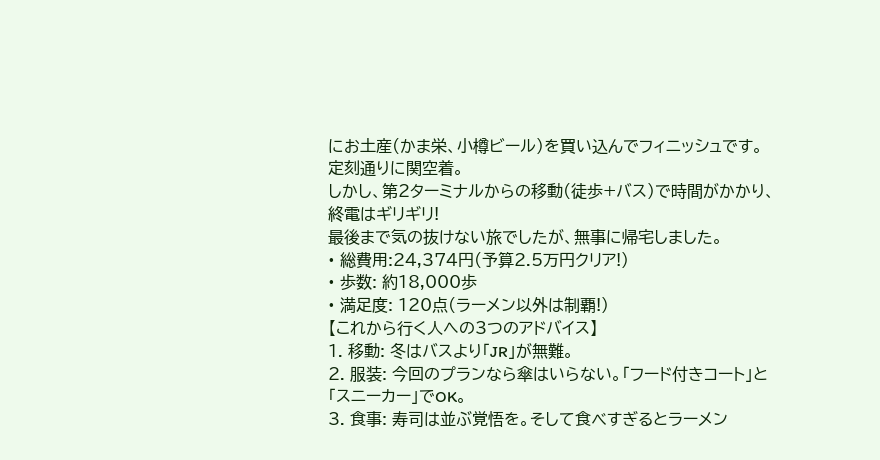にお土産(かま栄、小樽ビール)を買い込んでフィニッシュです。
定刻通りに関空着。
しかし、第2ターミナルからの移動(徒歩+バス)で時間がかかり、終電はギリギリ!
最後まで気の抜けない旅でしたが、無事に帰宅しました。
• 総費用:24,374円(予算2.5万円クリア!)
• 歩数: 約18,000歩
• 満足度: 120点(ラーメン以外は制覇!)
【これから行く人への3つのアドバイス】
1. 移動: 冬はバスより「JR」が無難。
2. 服装: 今回のプランなら傘はいらない。「フード付きコート」と「スニーカー」でOK。
3. 食事: 寿司は並ぶ覚悟を。そして食べすぎるとラーメン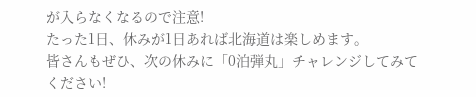が入らなくなるので注意!
たった1日、休みが1日あれば北海道は楽しめます。
皆さんもぜひ、次の休みに「0泊弾丸」チャレンジしてみてください!